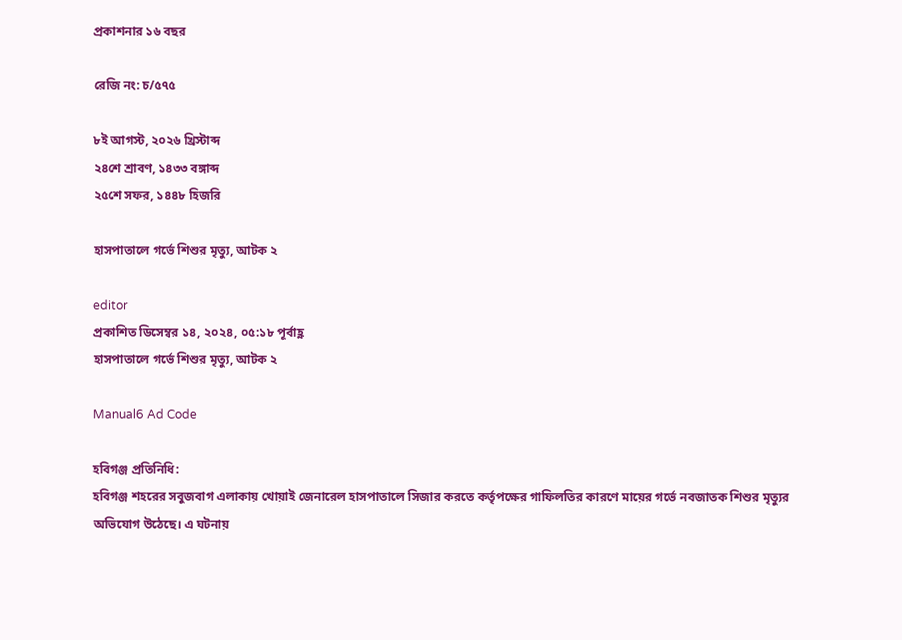প্রকাশনার ১৬ বছর

রেজি নং: চ/৫৭৫

৮ই আগস্ট, ২০২৬ খ্রিস্টাব্দ
২৪শে শ্রাবণ, ১৪৩৩ বঙ্গাব্দ
২৫শে সফর, ১৪৪৮ হিজরি

হাসপাতালে গর্ভে শিশুর মৃত্যু, আটক ২

editor
প্রকাশিত ডিসেম্বর ১৪, ২০২৪, ০৫:১৮ পূর্বাহ্ণ
হাসপাতালে গর্ভে শিশুর মৃত্যু, আটক ২

Manual6 Ad Code

হবিগঞ্জ প্রতিনিধি:
হবিগঞ্জ শহরের সবুজবাগ এলাকায় খোয়াই জেনারেল হাসপাতালে সিজার করতে কর্তৃপক্ষের গাফিলতির কারণে মায়ের গর্ভে নবজাতক শিশুর মৃত্যুর অভিযোগ উঠেছে। এ ঘটনায়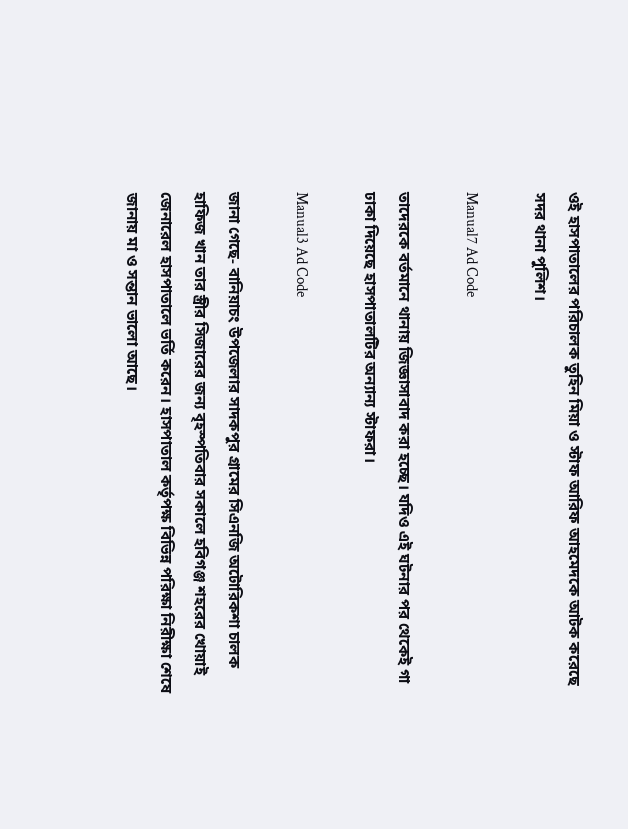ওই হাসপাতালের পরিচালক তুহিন মিয়া ও স্টাফ আরিফ আহমেদকে আটক করেছে সদর থানা পুলিশ।

Manual7 Ad Code

তাদেরকে বর্তমানে থানায় জিজ্ঞাসাবাদ করা হচ্ছে। যদিও এই ঘটনার পর থেকেই গা ঢাকা দিয়েছে হাসপাতালটির অন্যান্য স্টাফরা।

Manual3 Ad Code

জানা গেছে- বানিয়াচং উপজেলার সাদকপুর গ্রামের সিএনজি অটোরিকশা চালক হাফিজ খান তার স্ত্রীর সিজারের জন্য বৃহস্পতিবার সকালে হবিগঞ্জ শহরের খোয়াই জেনারেল হাসপাতালে ভর্তি করেন। হাসপাতাল কর্তৃপক্ষ বিভিন্ন পরিক্ষা নিরীক্ষা শেষে জানায় মা ও সন্তান ভালো আছে।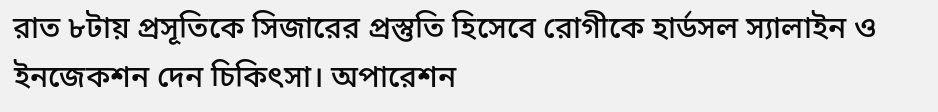রাত ৮টায় প্রসূতিকে সিজারের প্রস্তুতি হিসেবে রোগীকে হার্ডসল স্যালাইন ও ইনজেকশন দেন চিকিৎসা। অপারেশন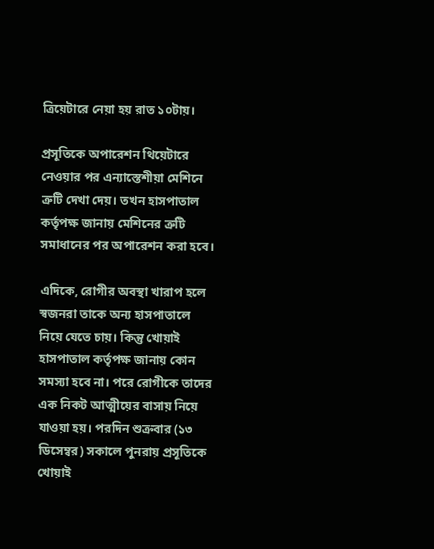ত্রিয়েটারে নেয়া হয় রাত ১০টায়।

প্রসূতিকে অপারেশন থিয়েটারে নেওয়ার পর এন্যাস্তেশীয়া মেশিনে ত্রুটি দেখা দেয়। তখন হাসপাতাল কর্তৃপক্ষ জানায় মেশিনের ত্রুটি সমাধানের পর অপারেশন করা হবে।

এদিকে, রোগীর অবস্থা খারাপ হলে স্বজনরা তাকে অন্য হাসপাতালে নিয়ে যেতে চায়। কিন্তু খোয়াই হাসপাতাল কর্তৃপক্ষ জানায় কোন সমস্যা হবে না। পরে রোগীকে তাদের এক নিকট আত্মীয়ের বাসায় নিয়ে যাওয়া হয়। পরদিন শুক্রবার (১৩ ডিসেম্বর) সকালে পুনরায় প্রসূতিকে খোয়াই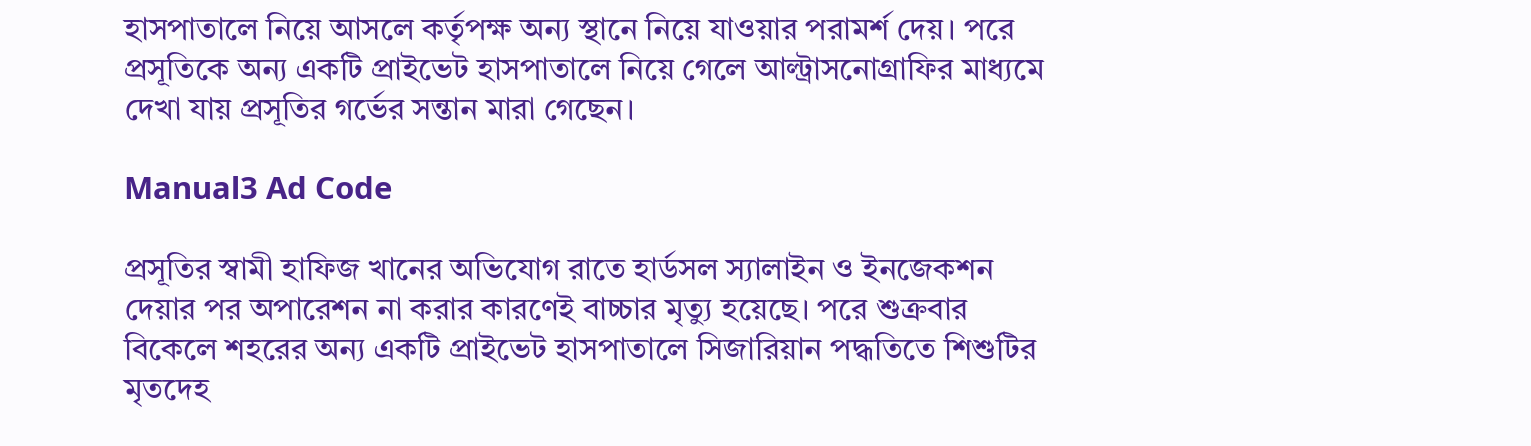হাসপাতালে নিয়ে আসলে কর্তৃপক্ষ অন্য স্থানে নিয়ে যাওয়ার পরামর্শ দেয়। পরে প্রসূতিকে অন্য একটি প্রাইভেট হাসপাতালে নিয়ে গেলে আল্ট্রাসনোগ্রাফির মাধ্যমে দেখা যায় প্রসূতির গর্ভের সন্তান মারা গেছেন।

Manual3 Ad Code

প্রসূতির স্বামী হাফিজ খানের অভিযোগ রাতে হার্ডসল স্যালাইন ও ইনজেকশন দেয়ার পর অপারেশন না করার কারণেই বাচ্চার মৃত্যু হয়েছে। পরে শুক্রবার বিকেলে শহরের অন্য একটি প্রাইভেট হাসপাতালে সিজারিয়ান পদ্ধতিতে শিশুটির মৃতদেহ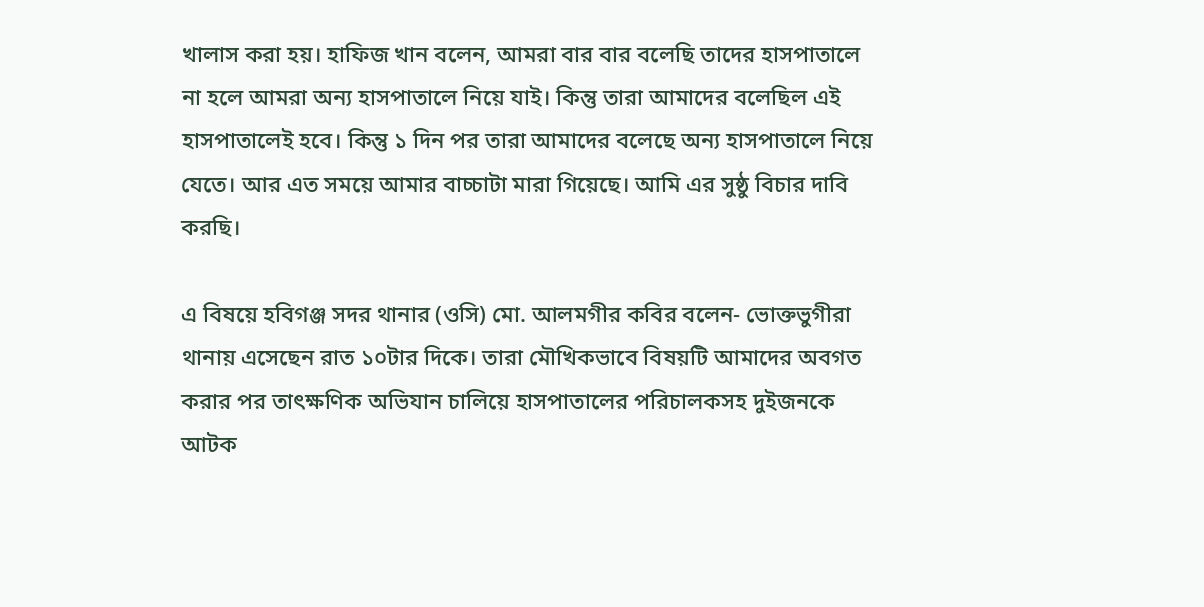খালাস করা হয়। হাফিজ খান বলেন, আমরা বার বার বলেছি তাদের হাসপাতালে না হলে আমরা অন্য হাসপাতালে নিয়ে যাই। কিন্তু তারা আমাদের বলেছিল এই হাসপাতালেই হবে। কিন্তু ১ দিন পর তারা আমাদের বলেছে অন্য হাসপাতালে নিয়ে যেতে। আর এত সময়ে আমার বাচ্চাটা মারা গিয়েছে। আমি এর সুষ্ঠু বিচার দাবি করছি।

এ বিষয়ে হবিগঞ্জ সদর থানার (ওসি) মো. আলমগীর কবির বলেন- ভোক্তভুগীরা থানায় এসেছেন রাত ১০টার দিকে। তারা মৌখিকভাবে বিষয়টি আমাদের অবগত করার পর তাৎক্ষণিক অভিযান চালিয়ে হাসপাতালের পরিচালকসহ দুইজনকে আটক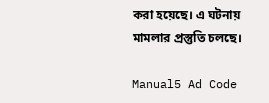করা হয়েছে। এ ঘটনায় মামলার প্রস্তুতি চলছে।

Manual5 Ad Code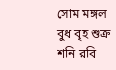সোম মঙ্গল বুধ বৃহ শুক্র শনি রবি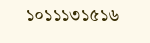১০১১১৩১৫১৬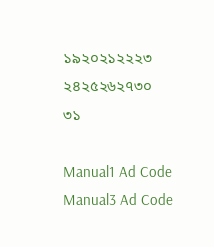১৯২০২১২২২৩
২৪২৫২৬২৭৩০
৩১

Manual1 Ad Code
Manual3 Ad Code